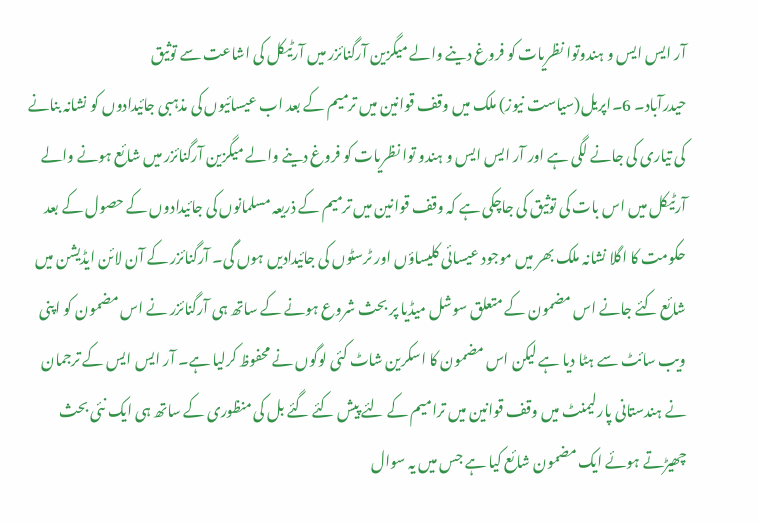آر ایس ایس و ہندوتوا نظریات کو فروغ دینے والے میگزین آرگنائزر میں آرٹیکل کی اشاعت سے توثیق
حیدرآباد۔ 6۔اپریل(سیاست نیوز) ملک میں وقف قوانین میں ترمیم کے بعد اب عیسائیوں کی مذہبی جائیدادوں کو نشانہ بنانے کی تیاری کی جانے لگی ہے اور آر ایس ایس و ہندو توا نظریات کو فروغ دینے والے میگزین آرگنائزر میں شائع ہونے والے آرٹیکل میں اس بات کی توثیق کی جاچکی ہے کہ وقف قوانین میں ترمیم کے ذریعہ مسلمانوں کی جائیدادوں کے حصول کے بعد حکومت کا اگلا نشانہ ملک بھر میں موجود عیسائی کلیساؤں اور ٹرسٹوں کی جائیدادیں ہوں گی۔ آرگنائزر کے آن لائن ایڈیشن میں شائع کئے جانے اس مضمون کے متعلق سوشل میڈیا پر بحث شروع ہونے کے ساتھ ہی آرگنائزر نے اس مضمون کو اپنی ویب سائٹ سے ہٹا دیا ہے لیکن اس مضمون کا اسکرین شاٹ کئی لوگوں نے محفوظ کرلیا ہے۔ آر ایس ایس کے ترجمان نے ہندستانی پارلیمنٹ میں وقف قوانین میں ترامیم کے لئے پیش کئے گئے بل کی منظوری کے ساتھ ہی ایک نئی بحث چھیڑتے ہوئے ایک مضمون شائع کیا ہے جس میں یہ سوال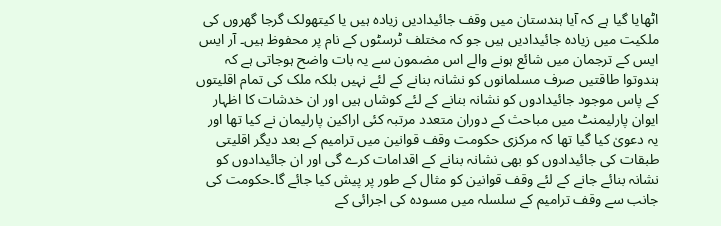اٹھایا گیا ہے کہ آیا ہندستان میں وقف جائیدادیں زیادہ ہیں یا کیتھولک گرجا گھروں کی ملکیت میں زیادہ جائیدادیں ہیں جو کہ مختلف ٹرسٹوں کے نام پر محفوظ ہیں۔ آر ایس ایس کے ترجمان میں شائع ہونے والے اس مضمون سے یہ بات واضح ہوجاتی ہے کہ ہندوتوا طاقتیں صرف مسلمانوں کو نشانہ بنانے کے لئے نہیں بلکہ ملک کی تمام اقلیتوں کے پاس موجود جائیدادوں کو نشانہ بنانے کے لئے کوشاں ہیں اور ان خدشات کا اظہار ایوان پارلیمنٹ میں مباحث کے دوران متعدد مرتبہ کئی اراکین پارلیمان نے کیا تھا اور یہ دعویٰ کیا گیا تھا کہ مرکزی حکومت وقف قوانین میں ترامیم کے بعد دیگر اقلیتی طبقات کی جائیدادوں کو بھی نشانہ بنانے کے اقدامات کرے گی اور ان جائیدادوں کو نشانہ بنائے جانے کے لئے وقف قوانین کو مثال کے طور پر پیش کیا جائے گا۔حکومت کی جانب سے وقف ترامیم کے سلسلہ میں مسودہ کی اجرائی کے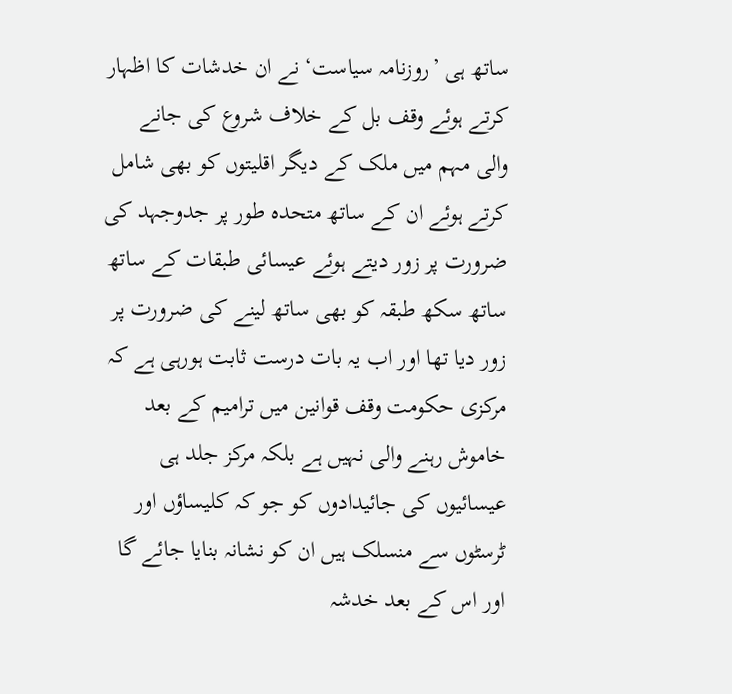ساتھ ہی ’روزنامہ سیاست‘ نے ان خدشات کا اظہار کرتے ہوئے وقف بل کے خلاف شروع کی جانے والی مہم میں ملک کے دیگر اقلیتوں کو بھی شامل کرتے ہوئے ان کے ساتھ متحدہ طور پر جدوجہد کی ضرورت پر زور دیتے ہوئے عیسائی طبقات کے ساتھ ساتھ سکھ طبقہ کو بھی ساتھ لینے کی ضرورت پر زور دیا تھا اور اب یہ بات درست ثابت ہورہی ہے کہ مرکزی حکومت وقف قوانین میں ترامیم کے بعد خاموش رہنے والی نہیں ہے بلکہ مرکز جلد ہی عیسائیوں کی جائیدادوں کو جو کہ کلیساؤں اور ٹرسٹوں سے منسلک ہیں ان کو نشانہ بنایا جائے گا اور اس کے بعد خدشہ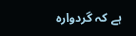ہے کہ گردوارہ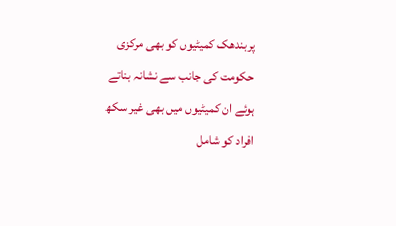پربندھک کمیٹیوں کو بھی مرکزی حکومت کی جانب سے نشانہ بناتے ہوئے ان کمیٹیوں میں بھی غیر سکھ افراد کو شامل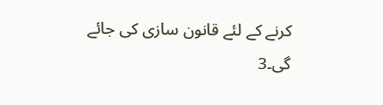کرنے کے لئے قانون سازی کی جائے گی۔3